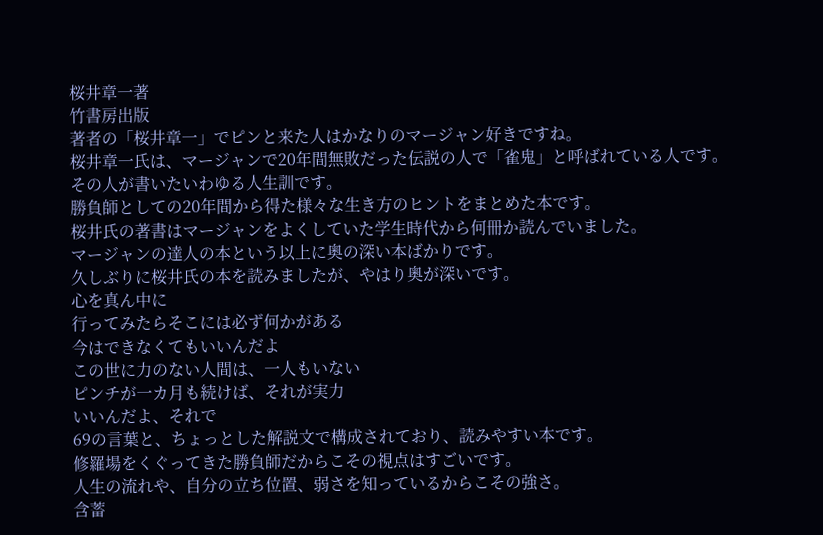桜井章一著
竹書房出版
著者の「桜井章一」でピンと来た人はかなりのマージャン好きですね。
桜井章一氏は、マージャンで20年間無敗だった伝説の人で「雀鬼」と呼ばれている人です。
その人が書いたいわゆる人生訓です。
勝負師としての20年間から得た様々な生き方のヒントをまとめた本です。
桜井氏の著書はマージャンをよくしていた学生時代から何冊か読んでいました。
マージャンの達人の本という以上に奥の深い本ばかりです。
久しぶりに桜井氏の本を読みましたが、やはり奥が深いです。
心を真ん中に
行ってみたらそこには必ず何かがある
今はできなくてもいいんだよ
この世に力のない人間は、一人もいない
ピンチが一カ月も続けば、それが実力
いいんだよ、それで
69の言葉と、ちょっとした解説文で構成されており、読みやすい本です。
修羅場をくぐってきた勝負師だからこその視点はすごいです。
人生の流れや、自分の立ち位置、弱さを知っているからこその強さ。
含蓄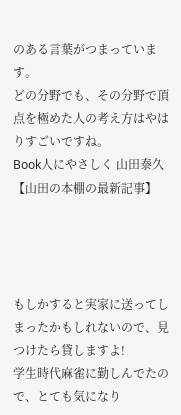のある言葉がつまっています。
どの分野でも、その分野で頂点を極めた人の考え方はやはりすごいですね。
Book人にやさしく 山田泰久
【山田の本棚の最新記事】




もしかすると実家に送ってしまったかもしれないので、見つけたら貸しますよ!
学生時代麻雀に勤しんでたので、とても気になり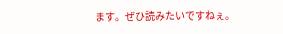ます。ぜひ読みたいですねぇ。